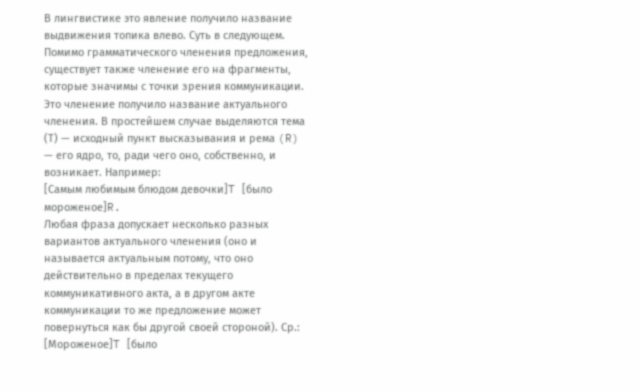В лингвистике это явление получило название выдвижения топика влево. Суть в следующем.
Помимо грамматического членения предложения, существует также членение его на фрагменты, которые значимы с точки зрения коммуникации. Это членение получило название актуального членения. В простейшем случае выделяются тема (Т) — исходный пункт высказывания и рема (R) — его ядро, то, ради чего оно, собственно, и возникает. Например:
[Самым любимым блюдом девочки]T [было мороженое]R.
Любая фраза допускает несколько разных вариантов актуального членения (оно и называется актуальным потому, что оно действительно в пределах текущего коммуникативного акта, а в другом акте коммуникации то же предложение может повернуться как бы другой своей стороной). Ср.:
[Мороженое]T [было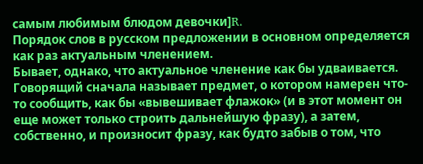самым любимым блюдом девочки]R.
Порядок слов в русском предложении в основном определяется как раз актуальным членением.
Бывает, однако, что актуальное членение как бы удваивается. Говорящий сначала называет предмет, о котором намерен что-то сообщить, как бы «вывешивает флажок» (и в этот момент он еще может только строить дальнейшую фразу), а затем, собственно, и произносит фразу, как будто забыв о том, что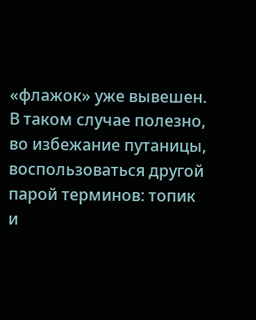«флажок» уже вывешен. В таком случае полезно, во избежание путаницы, воспользоваться другой парой терминов: топик и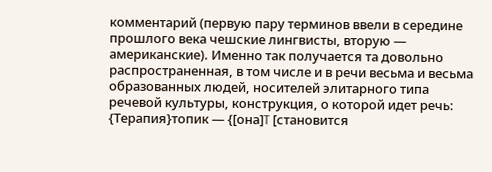комментарий (первую пару терминов ввели в середине прошлого века чешские лингвисты, вторую — американские). Именно так получается та довольно распространенная, в том числе и в речи весьма и весьма образованных людей, носителей элитарного типа речевой культуры, конструкция, о которой идет речь:
{Терапия}топик — {[она]T [становится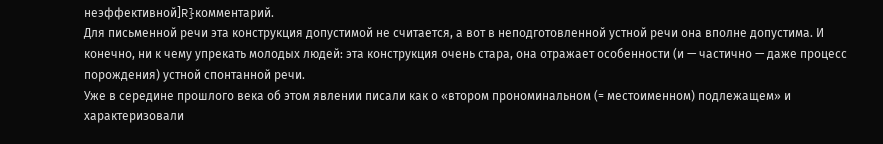неэффективной]R}комментарий.
Для письменной речи эта конструкция допустимой не считается, а вот в неподготовленной устной речи она вполне допустима. И конечно, ни к чему упрекать молодых людей: эта конструкция очень стара, она отражает особенности (и — частично — даже процесс порождения) устной спонтанной речи.
Уже в середине прошлого века об этом явлении писали как о «втором прономинальном (= местоименном) подлежащем» и характеризовали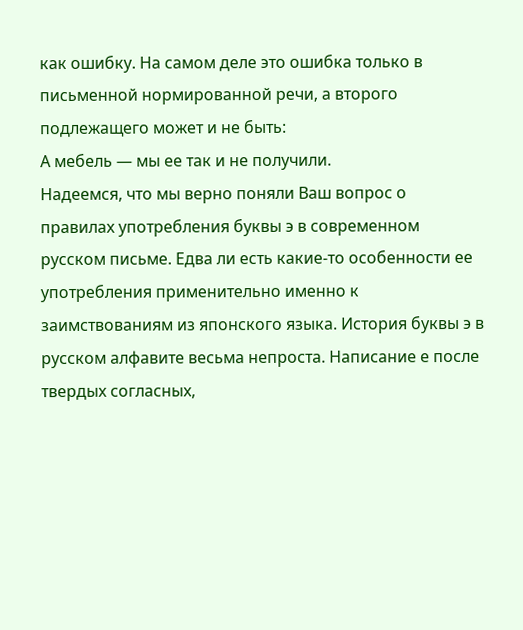как ошибку. На самом деле это ошибка только в письменной нормированной речи, а второго подлежащего может и не быть:
А мебель — мы ее так и не получили.
Надеемся, что мы верно поняли Ваш вопрос о правилах употребления буквы э в современном русском письме. Едва ли есть какие-то особенности ее употребления применительно именно к заимствованиям из японского языка. История буквы э в русском алфавите весьма непроста. Написание е после твердых согласных,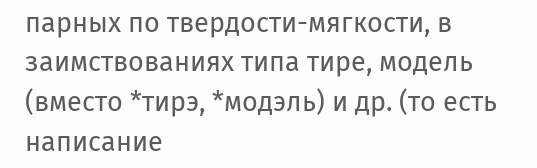парных по твердости-мягкости, в заимствованиях типа тире, модель (вместо *тирэ, *модэль) и др. (то есть написание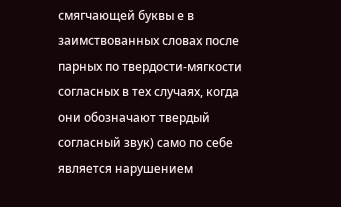смягчающей буквы е в заимствованных словах после парных по твердости-мягкости согласных в тех случаях, когда они обозначают твердый согласный звук) само по себе является нарушением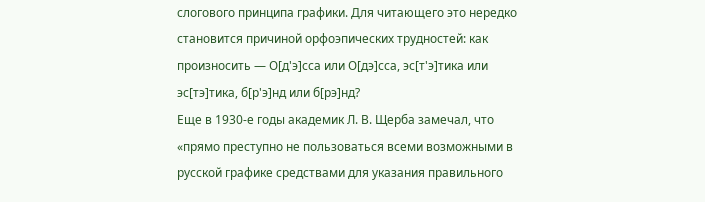слогового принципа графики. Для читающего это нередко становится причиной орфоэпических трудностей: как произносить — О[д'э]сса или О[дэ]сса, эс[т'э]тика или эс[тэ]тика, б[р'э]нд или б[рэ]нд?
Еще в 1930-е годы академик Л. В. Щерба замечал, что «прямо преступно не пользоваться всеми возможными в русской графике средствами для указания правильного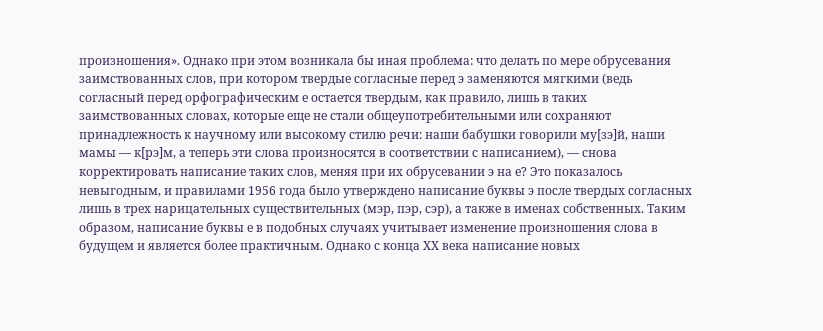произношения». Однако при этом возникала бы иная проблема: что делать по мере обрусевания заимствованных слов, при котором твердые согласные перед э заменяются мягкими (ведь согласный перед орфографическим е остается твердым, как правило, лишь в таких заимствованных словах, которые еще не стали общеупотребительными или сохраняют принадлежность к научному или высокому стилю речи: наши бабушки говорили му[зэ]й, наши мамы — к[рэ]м, а теперь эти слова произносятся в соответствии с написанием), — снова корректировать написание таких слов, меняя при их обрусевании э на е? Это показалось невыгодным, и правилами 1956 года было утверждено написание буквы э после твердых согласных лишь в трех нарицательных существительных (мэр, пэр, сэр), а также в именах собственных. Таким образом, написание буквы е в подобных случаях учитывает изменение произношения слова в будущем и является более практичным. Однако с конца ХХ века написание новых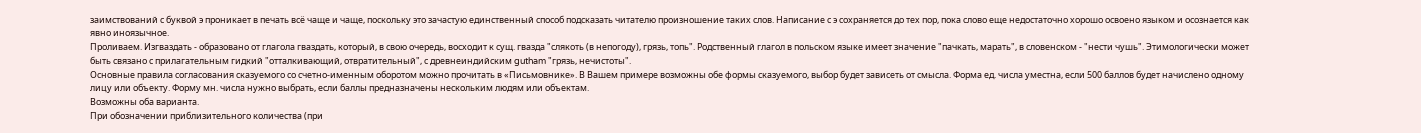заимствований с буквой э проникает в печать всё чаще и чаще, поскольку это зачастую единственный способ подсказать читателю произношение таких слов. Написание с э сохраняется до тех пор, пока слово еще недостаточно хорошо освоено языком и осознается как явно иноязычное.
Проливаем. Изгваздать - образовано от глагола гваздать, который, в свою очередь, восходит к сущ. гвазда "слякоть (в непогоду), грязь, топь". Родственный глагол в польском языке имеет значение "пачкать, марать", в словенском - "нести чушь". Этимологически может быть связано с прилагательным гидкий "отталкивающий, отвратительный", с древнеиндийским gutham "грязь, нечистоты".
Основные правила согласования сказуемого со счетно-именным оборотом можно прочитать в «Письмовнике». В Вашем примере возможны обе формы сказуемого, выбор будет зависеть от смысла. Форма ед. числа уместна, если 500 баллов будет начислено одному лицу или объекту. Форму мн. числа нужно выбрать, если баллы предназначены нескольким людям или объектам.
Возможны оба варианта.
При обозначении приблизительного количества (при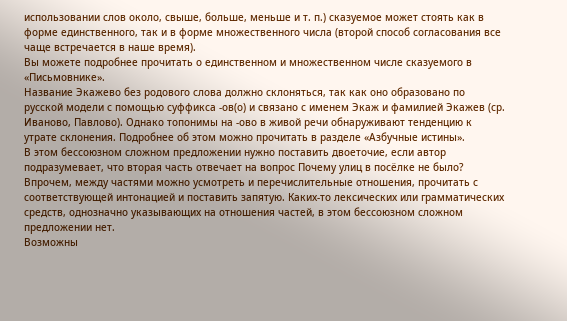использовании слов около, свыше, больше, меньше и т. п.) сказуемое может стоять как в форме единственного, так и в форме множественного числа (второй способ согласования все чаще встречается в наше время).
Вы можете подробнее прочитать о единственном и множественном числе сказуемого в «Письмовнике».
Название Экажево без родового слова должно склоняться, так как оно образовано по русской модели с помощью суффикса -ов(о) и связано с именем Экаж и фамилией Экажев (ср. Иваново, Павлово). Однако топонимы на -ово в живой речи обнаруживают тенденцию к утрате склонения. Подробнее об этом можно прочитать в разделе «Азбучные истины».
В этом бессоюзном сложном предложении нужно поставить двоеточие, если автор подразумевает, что вторая часть отвечает на вопрос Почему улиц в посёлке не было? Впрочем, между частями можно усмотреть и перечислительные отношения, прочитать с соответствующей интонацией и поставить запятую. Каких-то лексических или грамматических средств, однозначно указывающих на отношения частей, в этом бессоюзном сложном предложении нет.
Возможны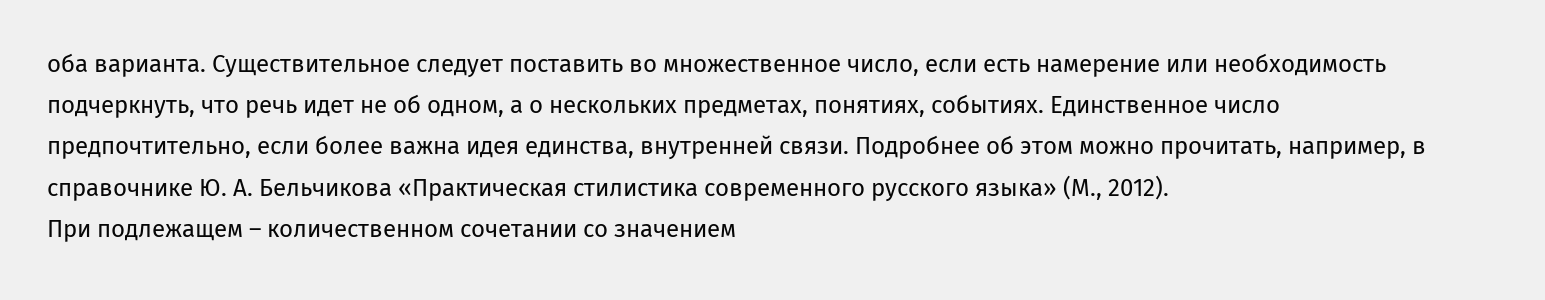оба варианта. Существительное следует поставить во множественное число, если есть намерение или необходимость подчеркнуть, что речь идет не об одном, а о нескольких предметах, понятиях, событиях. Единственное число предпочтительно, если более важна идея единства, внутренней связи. Подробнее об этом можно прочитать, например, в справочнике Ю. А. Бельчикова «Практическая стилистика современного русского языка» (М., 2012).
При подлежащем – количественном сочетании со значением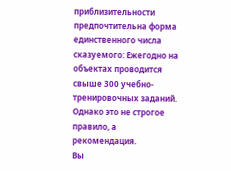приблизительности предпочтительна форма единственного числа сказуемого: Ежегодно на объектах проводится свыше 300 учебно-тренировочных заданий. Однако это не строгое правило, а рекомендация.
Вы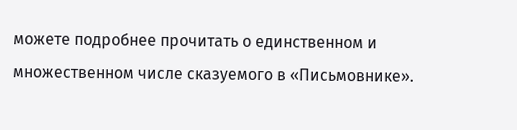можете подробнее прочитать о единственном и множественном числе сказуемого в «Письмовнике».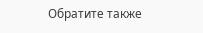Обратите также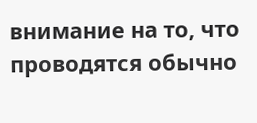внимание на то, что проводятся обычно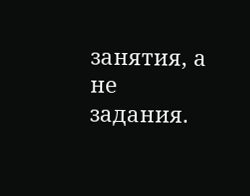занятия, а не задания.